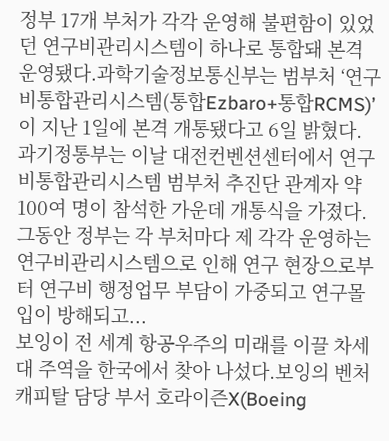정부 17개 부처가 각각 운영해 불편함이 있었던 연구비관리시스템이 하나로 통합돼 본격 운영됐다.과학기술정보통신부는 범부처 ‘연구비통합관리시스템(통합Ezbaro+통합RCMS)’이 지난 1일에 본격 개통됐다고 6일 밝혔다. 과기정통부는 이날 대전컨벤션센터에서 연구비통합관리시스템 범부처 추진단 관계자 약 100여 명이 참석한 가운데 개통식을 가졌다.그동안 정부는 각 부처마다 제 각각 운영하는 연구비관리시스템으로 인해 연구 현장으로부터 연구비 행정업무 부담이 가중되고 연구몰입이 방해되고...
보잉이 전 세계 항공우주의 미래를 이끌 차세대 주역을 한국에서 찾아 나섰다.보잉의 벤처 캐피탈 담당 부서 호라이즌X(Boeing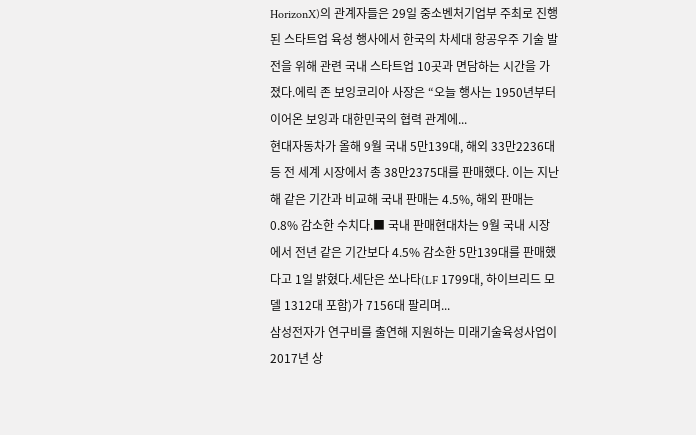HorizonX)의 관계자들은 29일 중소벤처기업부 주최로 진행된 스타트업 육성 행사에서 한국의 차세대 항공우주 기술 발전을 위해 관련 국내 스타트업 10곳과 면담하는 시간을 가졌다.에릭 존 보잉코리아 사장은 “오늘 행사는 1950년부터 이어온 보잉과 대한민국의 협력 관계에...
현대자동차가 올해 9월 국내 5만139대, 해외 33만2236대 등 전 세계 시장에서 총 38만2375대를 판매했다. 이는 지난해 같은 기간과 비교해 국내 판매는 4.5%, 해외 판매는 0.8% 감소한 수치다.■ 국내 판매현대차는 9월 국내 시장에서 전년 같은 기간보다 4.5% 감소한 5만139대를 판매했다고 1일 밝혔다.세단은 쏘나타(LF 1799대, 하이브리드 모델 1312대 포함)가 7156대 팔리며...
삼성전자가 연구비를 출연해 지원하는 미래기술육성사업이 2017년 상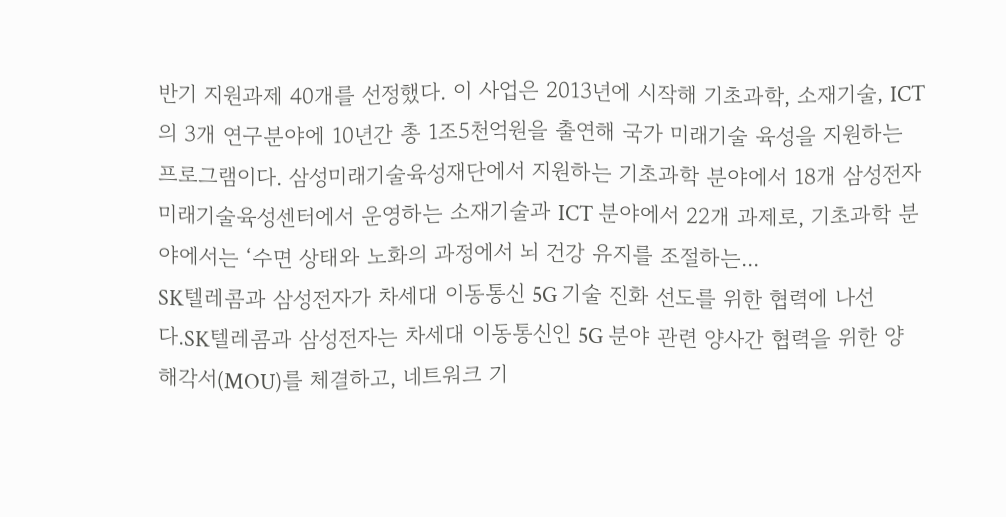반기 지원과제 40개를 선정했다. 이 사업은 2013년에 시작해 기초과학, 소재기술, ICT의 3개 연구분야에 10년간 총 1조5천억원을 출연해 국가 미래기술 육성을 지원하는 프로그램이다. 삼성미래기술육성재단에서 지원하는 기초과학 분야에서 18개 삼성전자 미래기술육성센터에서 운영하는 소재기술과 ICT 분야에서 22개 과제로, 기초과학 분야에서는 ‘수면 상태와 노화의 과정에서 뇌 건강 유지를 조절하는...
SK텔레콤과 삼성전자가 차세대 이동통신 5G 기술 진화 선도를 위한 협력에 나선다.SK텔레콤과 삼성전자는 차세대 이동통신인 5G 분야 관련 양사간 협력을 위한 양해각서(MOU)를 체결하고, 네트워크 기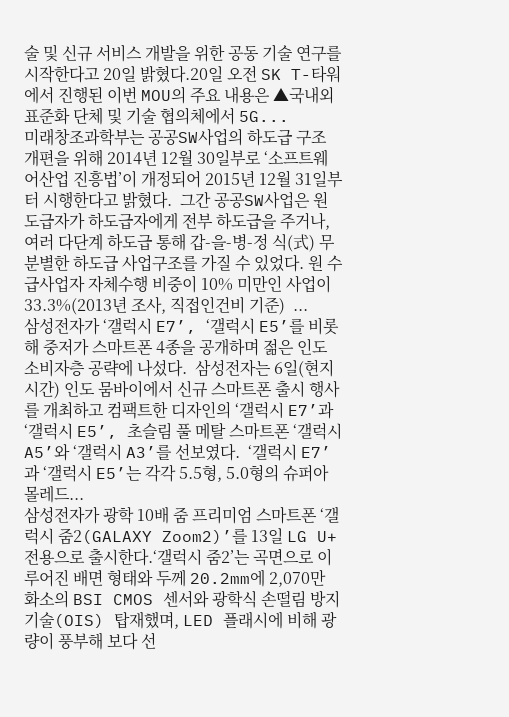술 및 신규 서비스 개발을 위한 공동 기술 연구를 시작한다고 20일 밝혔다.20일 오전 SK T-타워에서 진행된 이번 MOU의 주요 내용은 ▲국내외 표준화 단체 및 기술 협의체에서 5G...
미래창조과학부는 공공SW사업의 하도급 구조 개편을 위해 2014년 12월 30일부로 ‘소프트웨어산업 진흥법’이 개정되어 2015년 12월 31일부터 시행한다고 밝혔다.  그간 공공SW사업은 원도급자가 하도급자에게 전부 하도급을 주거나, 여러 다단계 하도급 통해 갑-을-병-정 식(式) 무분별한 하도급 사업구조를 가질 수 있었다. 원 수급사업자 자체수행 비중이 10% 미만인 사업이 33.3%(2013년 조사, 직접인건비 기준)  ...
삼성전자가 ‘갤럭시 E7’, ‘갤럭시 E5’를 비롯해 중저가 스마트폰 4종을 공개하며 젊은 인도 소비자층 공략에 나섰다.  삼성전자는 6일(현지시간) 인도 뭄바이에서 신규 스마트폰 출시 행사를 개최하고 컴팩트한 디자인의 ‘갤럭시 E7’과 ‘갤럭시 E5’, 초슬림 풀 메탈 스마트폰 ‘갤럭시 A5’와 ‘갤럭시 A3’를 선보였다.  ‘갤럭시 E7’과 ‘갤럭시 E5’는 각각 5.5형, 5.0형의 슈퍼아몰레드...
삼성전자가 광학 10배 줌 프리미엄 스마트폰 ‘갤럭시 줌2(GALAXY Zoom2)’를 13일 LG U+ 전용으로 출시한다.‘갤럭시 줌2’는 곡면으로 이루어진 배면 형태와 두께 20.2mm에 2,070만 화소의 BSI CMOS 센서와 광학식 손떨림 방지 기술(OIS) 탑재했며, LED 플래시에 비해 광량이 풍부해 보다 선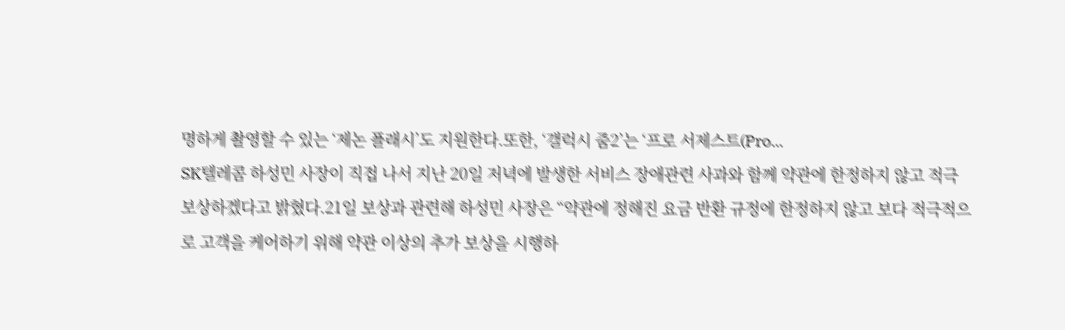명하게 촬영할 수 있는 ‘제논 플래시’도 지원한다.또한, ‘갤럭시 줌2’는 ‘프로 서제스트(Pro...
SK텔레콤 하성민 사장이 직접 나서 지난 20일 저녁에 발생한 서비스 장애관련 사과와 함께 약관에 한정하지 않고 적극 보상하겠다고 밝혔다.21일 보상과 관련해 하성민 사장은 “약관에 정해진 요금 반환 규정에 한정하지 않고 보다 적극적으로 고객을 케어하기 위해 약관 이상의 추가 보상을 시행하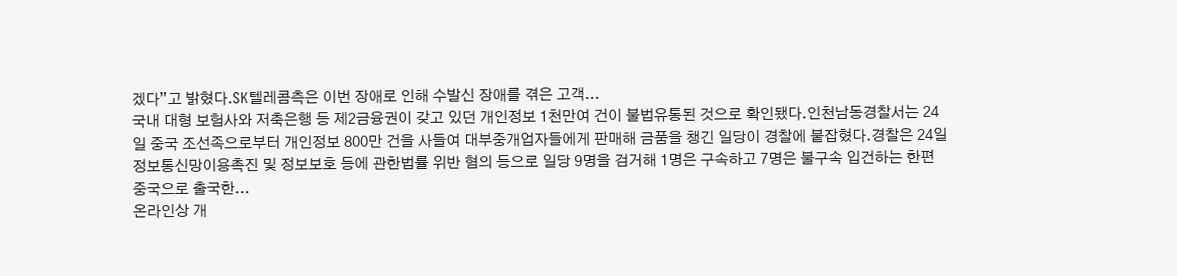겠다”고 밝혔다.SK텔레콤측은 이번 장애로 인해 수발신 장애를 겪은 고객...
국내 대형 보험사와 저축은행 등 제2금융권이 갖고 있던 개인정보 1천만여 건이 불법유통된 것으로 확인됐다.인천남동경찰서는 24일 중국 조선족으로부터 개인정보 800만 건을 사들여 대부중개업자들에게 판매해 금품을 챙긴 일당이 경찰에 붙잡혔다.경찰은 24일 정보통신망이용촉진 및 정보보호 등에 관한법률 위반 혐의 등으로 일당 9명을 검거해 1명은 구속하고 7명은 불구속 입건하는 한편 중국으로 출국한...
온라인상 개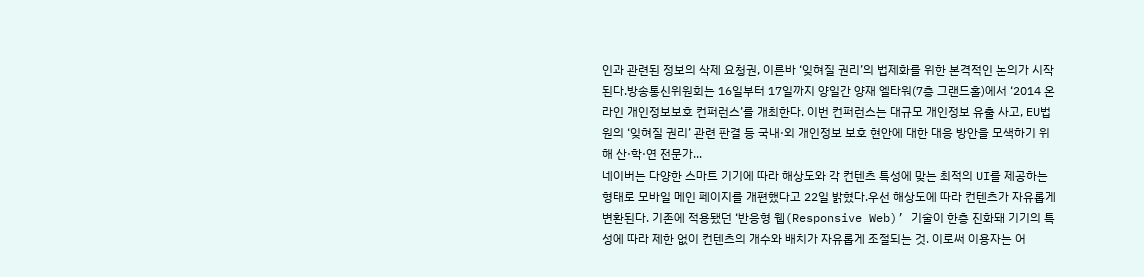인과 관련된 정보의 삭제 요청권, 이른바 ‘잊혀질 권리’의 법제화를 위한 본격적인 논의가 시작된다.방송통신위원회는 16일부터 17일까지 양일간 양재 엘타워(7층 그랜드홀)에서 ‘2014 온라인 개인정보보호 컨퍼런스’를 개최한다. 이번 컨퍼런스는 대규모 개인정보 유출 사고, EU법원의 ‘잊혀질 권리’ 관련 판결 등 국내·외 개인정보 보호 현안에 대한 대응 방안을 모색하기 위해 산·학·연 전문가...
네이버는 다양한 스마트 기기에 따라 해상도와 각 컨텐츠 특성에 맞는 최적의 UI를 제공하는 형태로 모바일 메인 페이지를 개편했다고 22일 밝혔다.우선 해상도에 따라 컨텐츠가 자유롭게 변환된다. 기존에 적용됐던 ‘반응형 웹(Responsive Web)’ 기술이 한층 진화돼 기기의 특성에 따라 제한 없이 컨텐츠의 개수와 배치가 자유롭게 조절되는 것. 이로써 이용자는 어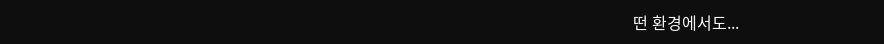떤 환경에서도...